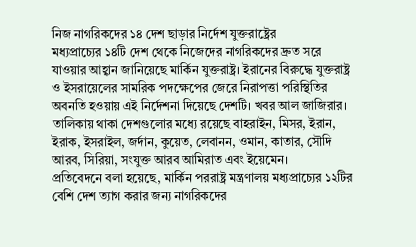নিজ নাগরিকদের ১৪ দেশ ছাড়ার নির্দেশ যুক্তরাষ্ট্রের
মধ্যপ্রাচ্যের ১৪টি দেশ থেকে নিজেদের নাগরিকদের দ্রুত সরে যাওয়ার আহ্বান জানিয়েছে মার্কিন যুক্তরাষ্ট্র। ইরানের বিরুদ্ধে যুক্তরাষ্ট্র ও ইসরায়েলের সামরিক পদক্ষেপের জেরে নিরাপত্তা পরিস্থিতির অবনতি হওয়ায় এই নির্দেশনা দিয়েছে দেশটি। খবর আল জাজিরার।
তালিকায় থাকা দেশগুলোর মধ্যে রয়েছে বাহরাইন, মিসর, ইরান, ইরাক, ইসরাইল, জর্দান, কুয়েত, লেবানন, ওমান, কাতার, সৌদি আরব, সিরিয়া, সংযুক্ত আরব আমিরাত এবং ইয়েমেন।
প্রতিবেদনে বলা হয়েছে, মার্কিন পররাষ্ট্র মন্ত্রণালয় মধ্যপ্রাচ্যের ১২টির বেশি দেশ ত্যাগ করার জন্য নাগরিকদের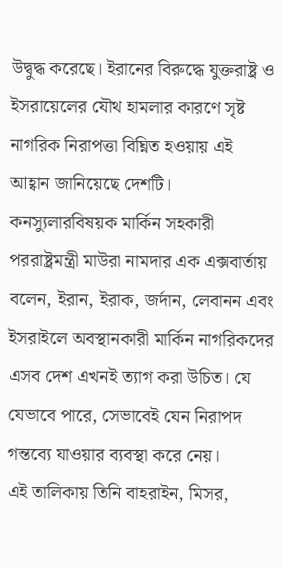উদ্বুদ্ধ করেছে। ইরানের বিরুদ্ধে যুক্তরাষ্ট্র ও ইসরায়েলের যৌথ হামলার কারণে সৃষ্ট নাগরিক নিরাপত্তা বিঘ্নিত হওয়ায় এই আহ্বান জানিয়েছে দেশটি।
কনস্যুলারবিষয়ক মার্কিন সহকারী পররাষ্ট্রমন্ত্রী মাউরা নামদার এক এক্সবার্তায় বলেন, ইরান, ইরাক, জর্দান, লেবানন এবং ইসরাইলে অবস্থানকারী মার্কিন নাগরিকদের এসব দেশ এখনই ত্যাগ করা উচিত। যে যেভাবে পারে, সেভাবেই যেন নিরাপদ গন্তব্যে যাওয়ার ব্যবস্থা করে নেয়।
এই তালিকায় তিনি বাহরাইন, মিসর,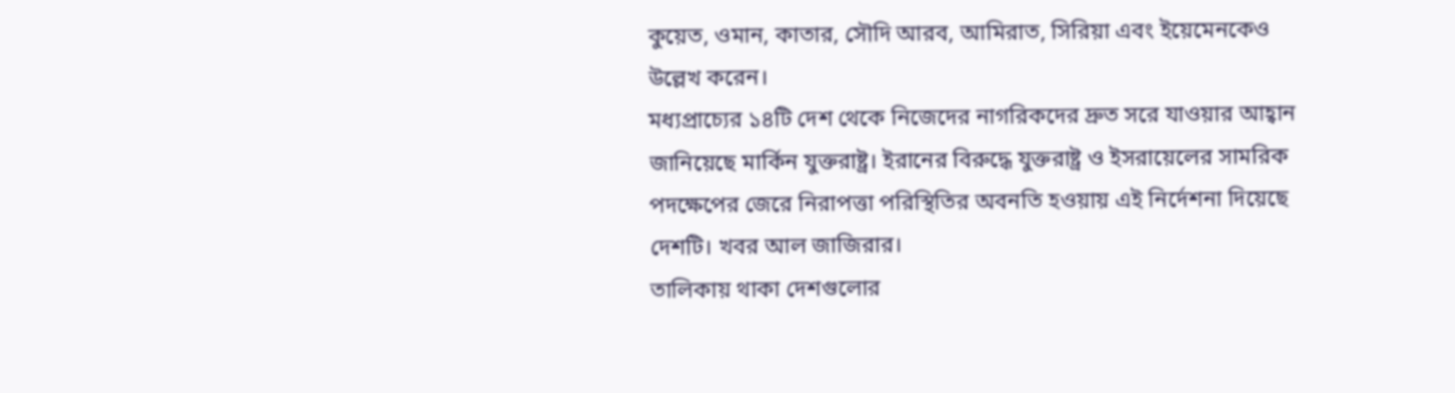কুয়েত, ওমান, কাতার, সৌদি আরব, আমিরাত, সিরিয়া এবং ইয়েমেনকেও উল্লেখ করেন।
মধ্যপ্রাচ্যের ১৪টি দেশ থেকে নিজেদের নাগরিকদের দ্রুত সরে যাওয়ার আহ্বান জানিয়েছে মার্কিন যুক্তরাষ্ট্র। ইরানের বিরুদ্ধে যুক্তরাষ্ট্র ও ইসরায়েলের সামরিক পদক্ষেপের জেরে নিরাপত্তা পরিস্থিতির অবনতি হওয়ায় এই নির্দেশনা দিয়েছে দেশটি। খবর আল জাজিরার।
তালিকায় থাকা দেশগুলোর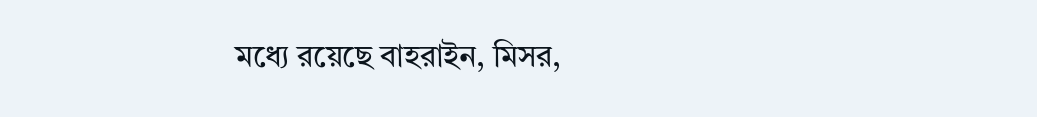মধ্যে রয়েছে বাহরাইন, মিসর,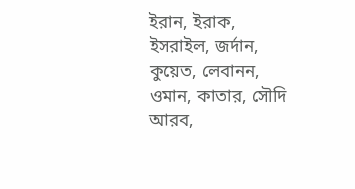ইরান, ইরাক, ইসরাইল, জর্দান, কুয়েত, লেবানন, ওমান, কাতার, সৌদি আরব,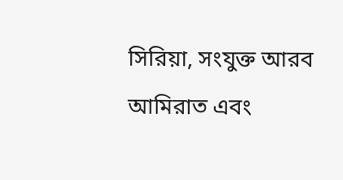সিরিয়া, সংযুক্ত আরব আমিরাত এবং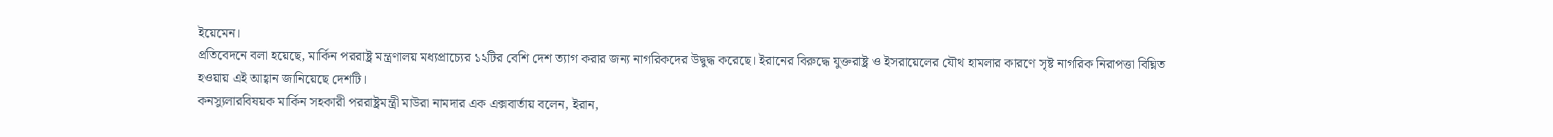ইয়েমেন।
প্রতিবেদনে বলা হয়েছে, মার্কিন পররাষ্ট্র মন্ত্রণালয় মধ্যপ্রাচ্যের ১২টির বেশি দেশ ত্যাগ করার জন্য নাগরিকদের উদ্বুদ্ধ করেছে। ইরানের বিরুদ্ধে যুক্তরাষ্ট্র ও ইসরায়েলের যৌথ হামলার কারণে সৃষ্ট নাগরিক নিরাপত্তা বিঘ্নিত হওয়ায় এই আহ্বান জানিয়েছে দেশটি।
কনস্যুলারবিষয়ক মার্কিন সহকারী পররাষ্ট্রমন্ত্রী মাউরা নামদার এক এক্সবার্তায় বলেন, ইরান,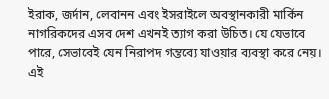ইরাক, জর্দান, লেবানন এবং ইসরাইলে অবস্থানকারী মার্কিন নাগরিকদের এসব দেশ এখনই ত্যাগ করা উচিত। যে যেভাবে পারে, সেভাবেই যেন নিরাপদ গন্তব্যে যাওয়ার ব্যবস্থা করে নেয়।
এই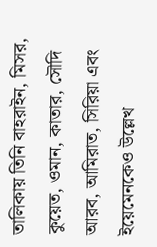তালিকায় তিনি বাহরাইন, মিসর, কুয়েত, ওমান, কাতার, সৌদি আরব, আমিরাত, সিরিয়া এবং ইয়েমেনকেও উল্লেখ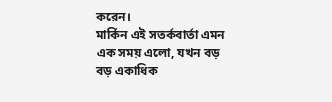করেন।
মার্কিন এই সতর্কবার্তা এমন এক সময় এলো, যখন বড় বড় একাধিক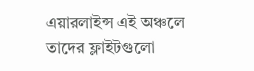এয়ারলাইন্স এই অঞ্চলে তাদের ফ্লাইটগুলো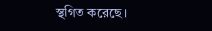স্থগিত করেছে।